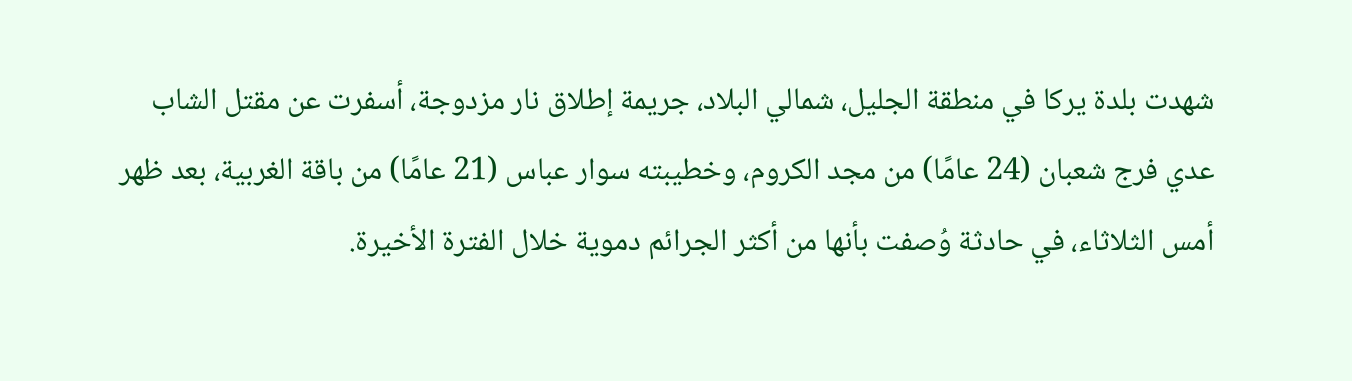شهدت بلدة يركا في منطقة الجليل، شمالي البلاد، جريمة إطلاق نار مزدوجة، أسفرت عن مقتل الشاب عدي فرج شعبان (24 عامًا) من مجد الكروم، وخطيبته سوار عباس (21 عامًا) من باقة الغربية، بعد ظهر أمس الثلاثاء، في حادثة وُصفت بأنها من أكثر الجرائم دموية خلال الفترة الأخيرة.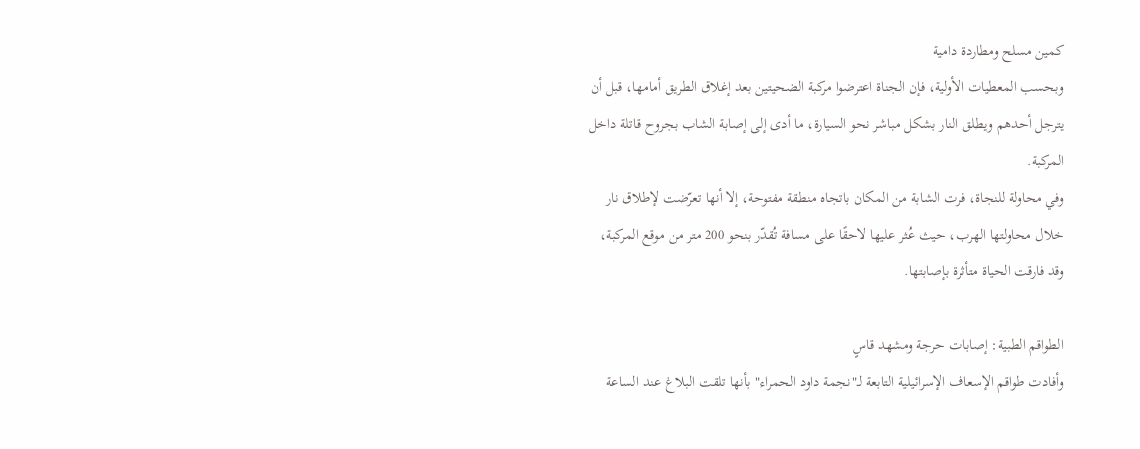كمين مسلح ومطاردة دامية
وبحسب المعطيات الأولية، فإن الجناة اعترضوا مركبة الضحيتين بعد إغلاق الطريق أمامها، قبل أن يترجل أحدهم ويطلق النار بشكل مباشر نحو السيارة، ما أدى إلى إصابة الشاب بجروح قاتلة داخل المركبة.
وفي محاولة للنجاة، فرت الشابة من المكان باتجاه منطقة مفتوحة، إلا أنها تعرّضت لإطلاق نار خلال محاولتها الهرب، حيث عُثر عليها لاحقًا على مسافة تُقدّر بنحو 200 متر من موقع المركبة، وقد فارقت الحياة متأثرة بإصابتها.

الطواقم الطبية: إصابات حرجة ومشهد قاسٍ
وأفادت طواقم الإسعاف الإسرائيلية التابعة لـ"نجمة داود الحمراء" بأنها تلقت البلاغ عند الساعة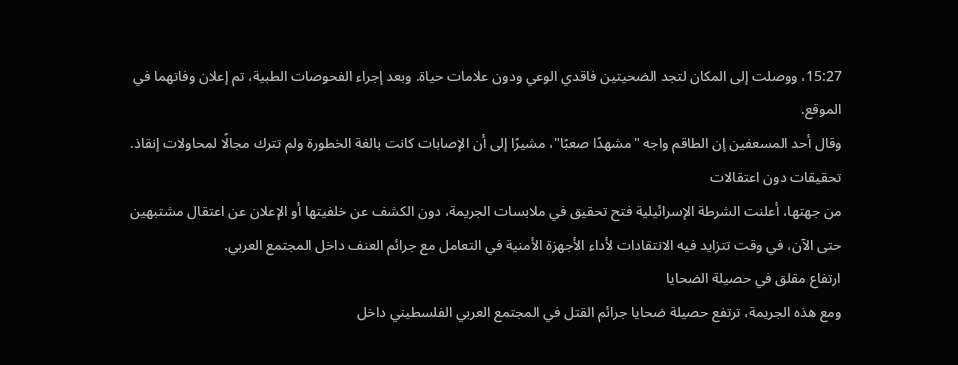15:27، ووصلت إلى المكان لتجد الضحيتين فاقدي الوعي ودون علامات حياة. وبعد إجراء الفحوصات الطبية، تم إعلان وفاتهما في الموقع.
وقال أحد المسعفين إن الطاقم واجه "مشهدًا صعبًا"، مشيرًا إلى أن الإصابات كانت بالغة الخطورة ولم تترك مجالًا لمحاولات إنقاذ.
تحقيقات دون اعتقالات
من جهتها، أعلنت الشرطة الإسرائيلية فتح تحقيق في ملابسات الجريمة، دون الكشف عن خلفيتها أو الإعلان عن اعتقال مشتبهين حتى الآن، في وقت تتزايد فيه الانتقادات لأداء الأجهزة الأمنية في التعامل مع جرائم العنف داخل المجتمع العربي.
ارتفاع مقلق في حصيلة الضحايا
ومع هذه الجريمة، ترتفع حصيلة ضحايا جرائم القتل في المجتمع العربي الفلسطيني داخل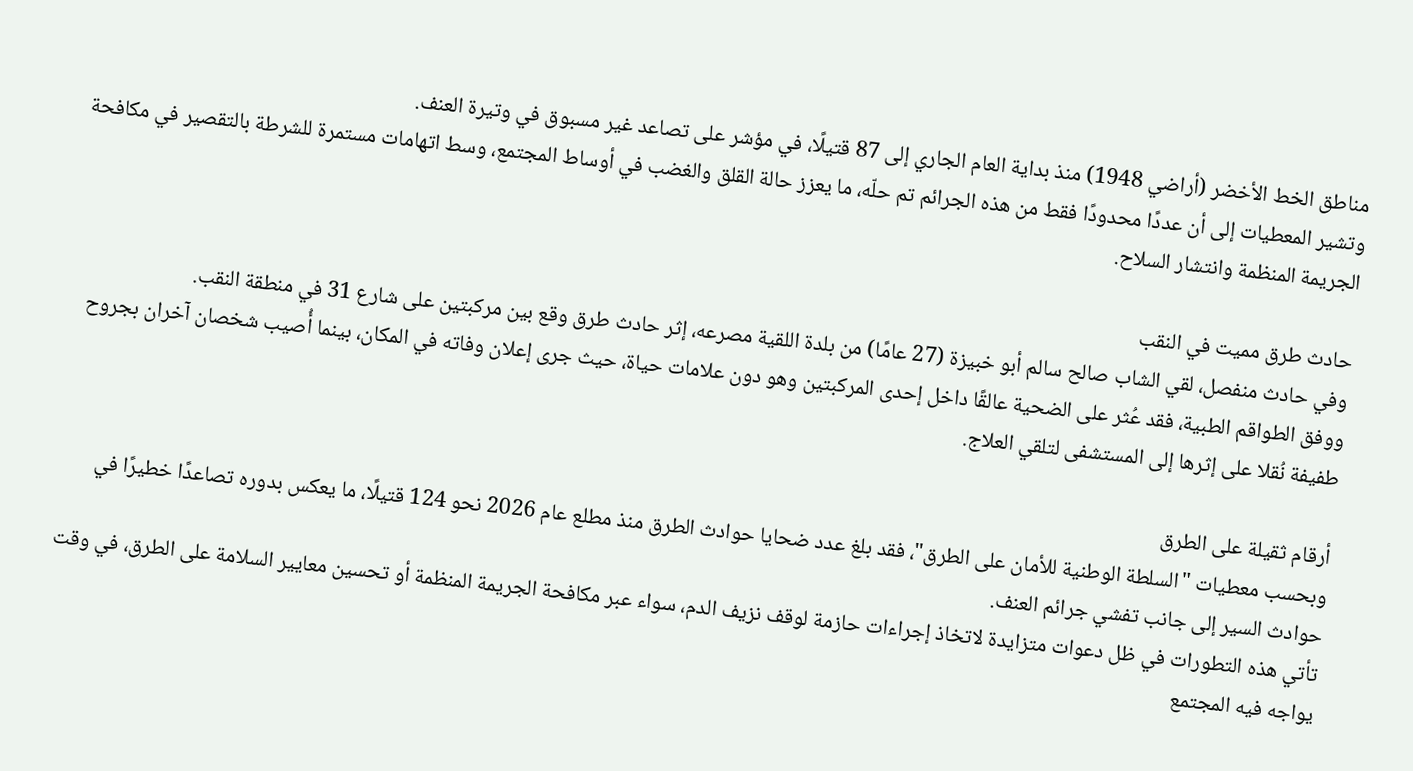مناطق الخط الأخضر (أراضي 1948) منذ بداية العام الجاري إلى 87 قتيلًا، في مؤشر على تصاعد غير مسبوق في وتيرة العنف.
وتشير المعطيات إلى أن عددًا محدودًا فقط من هذه الجرائم تم حلّه، ما يعزز حالة القلق والغضب في أوساط المجتمع، وسط اتهامات مستمرة للشرطة بالتقصير في مكافحة الجريمة المنظمة وانتشار السلاح.

حادث طرق مميت في النقب
وفي حادث منفصل، لقي الشاب صالح سالم أبو خبيزة (27 عامًا) من بلدة اللقية مصرعه، إثر حادث طرق وقع بين مركبتين على شارع 31 في منطقة النقب.
ووفق الطواقم الطبية، فقد عُثر على الضحية عالقًا داخل إحدى المركبتين وهو دون علامات حياة، حيث جرى إعلان وفاته في المكان، بينما أُصيب شخصان آخران بجروح طفيفة نُقلا على إثرها إلى المستشفى لتلقي العلاج.

أرقام ثقيلة على الطرق
وبحسب معطيات "السلطة الوطنية للأمان على الطرق"، فقد بلغ عدد ضحايا حوادث الطرق منذ مطلع عام 2026 نحو 124 قتيلًا، ما يعكس بدوره تصاعدًا خطيرًا في حوادث السير إلى جانب تفشي جرائم العنف.
تأتي هذه التطورات في ظل دعوات متزايدة لاتخاذ إجراءات حازمة لوقف نزيف الدم، سواء عبر مكافحة الجريمة المنظمة أو تحسين معايير السلامة على الطرق، في وقت يواجه فيه المجتمع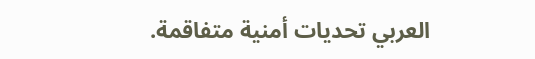العربي تحديات أمنية متفاقمة.